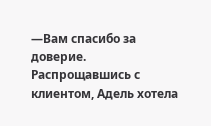—Вам спасибо за доверие.
Распрощавшись с клиентом, Адель хотела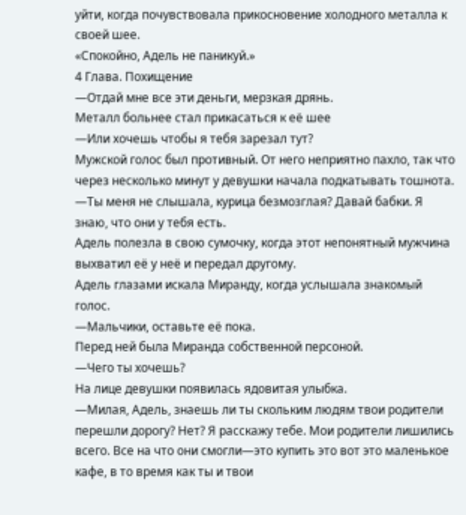уйти, когда почувствовала прикосновение холодного металла к своей шее.
«Спокойно, Адель не паникуй.»
4 Глава. Похищение
—Отдай мне все эти деньги, мерзкая дрянь.
Металл больнее стал прикасаться к её шее
—Или хочешь чтобы я тебя зарезал тут?
Мужской голос был противный. От него неприятно пахло, так что через несколько минут у девушки начала подкатывать тошнота.
—Ты меня не слышала, курица безмозглая? Давай бабки. Я знаю, что они у тебя есть.
Адель полезла в свою сумочку, когда этот непонятный мужчина выхватил её у неё и передал другому.
Адель глазами искала Миранду, когда услышала знакомый голос.
—Мальчики, оставьте её пока.
Перед ней была Миранда собственной персоной.
—Чего ты хочешь?
На лице девушки появилась ядовитая улыбка.
—Милая, Адель, знаешь ли ты скольким людям твои родители перешли дорогу? Нет? Я расскажу тебе. Мои родители лишились всего. Все на что они смогли—это купить это вот это маленькое кафе, в то время как ты и твои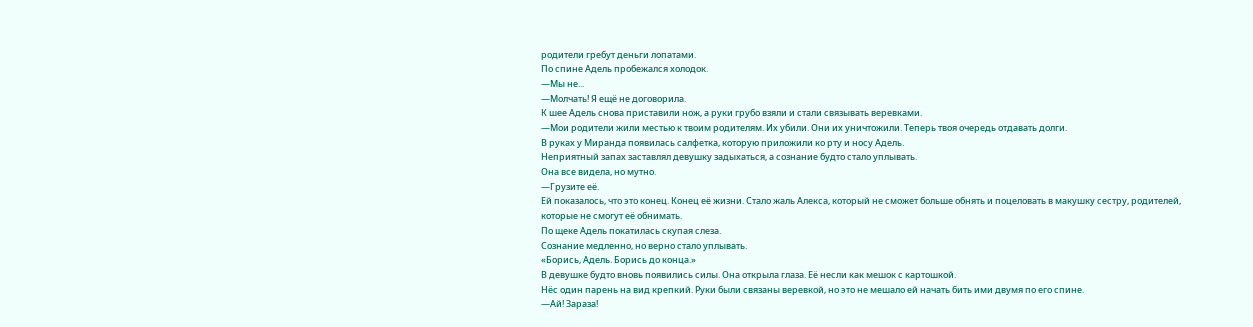родители гребут деньги лопатами.
По спине Адель пробежался холодок.
—Мы не...
—Молчать! Я ещё не договорила.
К шее Адель снова приставили нож, а руки грубо взяли и стали связывать веревками.
—Мои родители жили местью к твоим родителям. Их убили. Они их уничтожили. Теперь твоя очередь отдавать долги.
В руках у Миранда появилась салфетка, которую приложили ко рту и носу Адель.
Неприятный запах заставлял девушку задыхаться, а сознание будто стало уплывать.
Она все видела, но мутно.
—Грузите её.
Ей показалось, что это конец. Конец её жизни. Стало жаль Алекса, который не сможет больше обнять и поцеловать в макушку сестру, родителей, которые не смогут её обнимать.
По щеке Адель покатилась скупая слеза.
Сознание медленно, но верно стало уплывать.
«Борись, Адель. Борись до конца.»
В девушке будто вновь появились силы. Она открыла глаза. Её несли как мешок с картошкой.
Нёс один парень на вид крепкий. Руки были связаны веревкой, но это не мешало ей начать бить ими двумя по его спине.
—Ай! Зараза!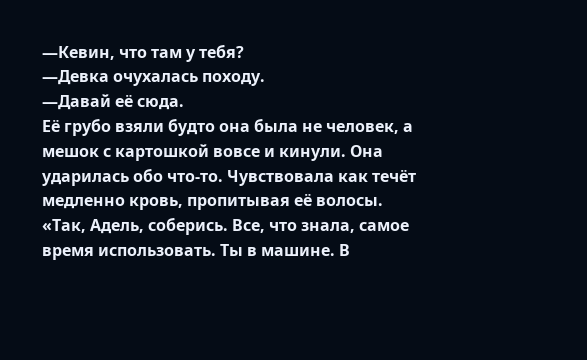—Кевин, что там у тебя?
—Девка очухалась походу.
—Давай её сюда.
Её грубо взяли будто она была не человек, а мешок с картошкой вовсе и кинули. Она ударилась обо что-то. Чувствовала как течёт медленно кровь, пропитывая её волосы.
«Так, Адель, соберись. Все, что знала, самое время использовать. Ты в машине. В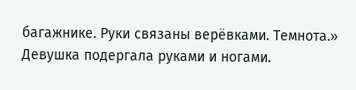багажнике. Руки связаны верёвками. Темнота.»
Девушка подергала руками и ногами.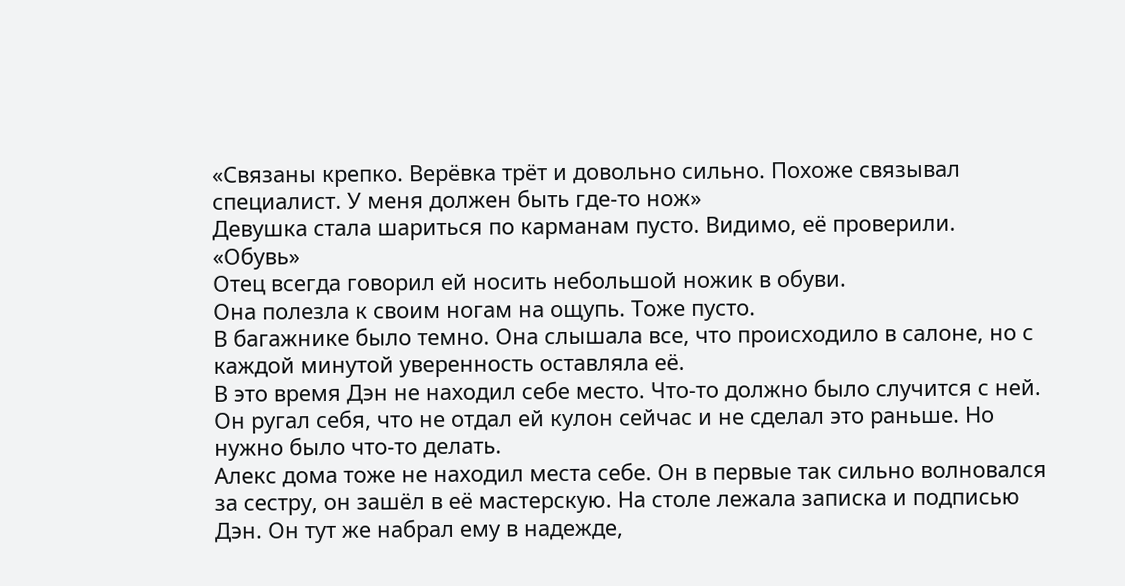«Связаны крепко. Верёвка трёт и довольно сильно. Похоже связывал специалист. У меня должен быть где-то нож»
Девушка стала шариться по карманам пусто. Видимо, её проверили.
«Обувь»
Отец всегда говорил ей носить небольшой ножик в обуви.
Она полезла к своим ногам на ощупь. Тоже пусто.
В багажнике было темно. Она слышала все, что происходило в салоне, но с каждой минутой уверенность оставляла её.
В это время Дэн не находил себе место. Что-то должно было случится с ней. Он ругал себя, что не отдал ей кулон сейчас и не сделал это раньше. Но нужно было что-то делать.
Алекс дома тоже не находил места себе. Он в первые так сильно волновался за сестру, он зашёл в её мастерскую. На столе лежала записка и подписью Дэн. Он тут же набрал ему в надежде,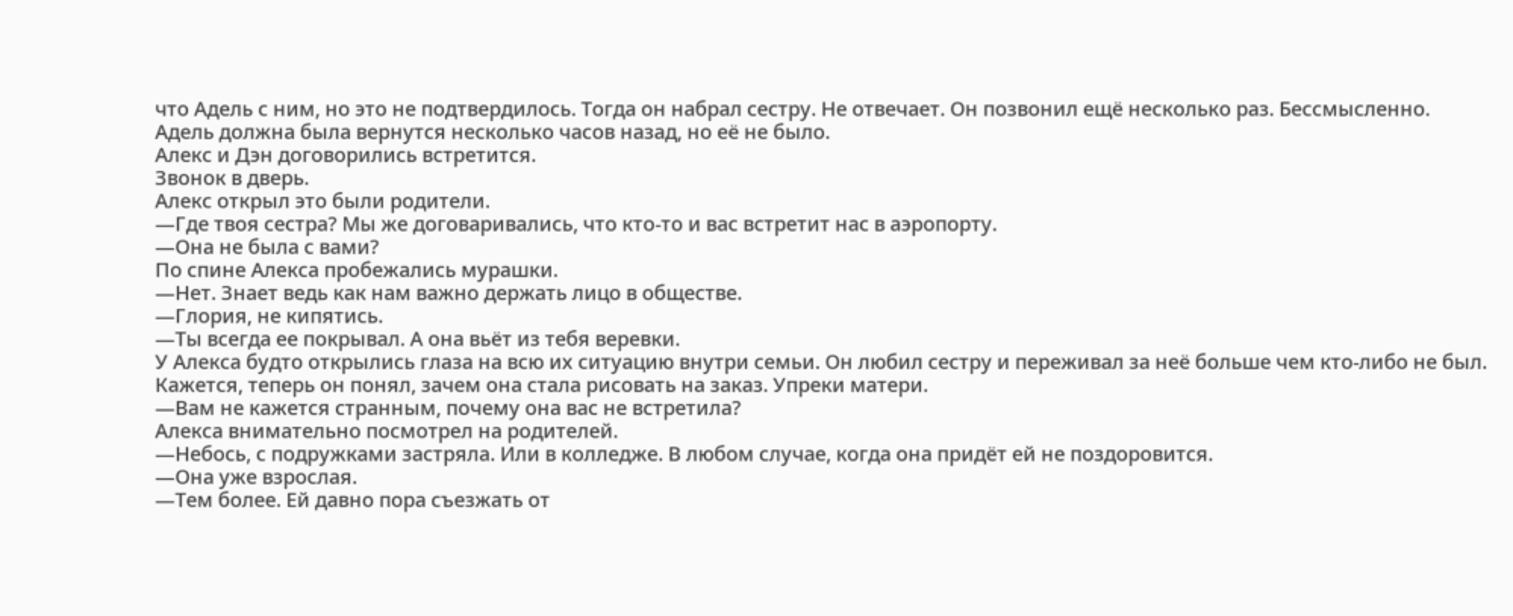что Адель с ним, но это не подтвердилось. Тогда он набрал сестру. Не отвечает. Он позвонил ещё несколько раз. Бессмысленно.
Адель должна была вернутся несколько часов назад, но её не было.
Алекс и Дэн договорились встретится.
Звонок в дверь.
Алекс открыл это были родители.
—Где твоя сестра? Мы же договаривались, что кто-то и вас встретит нас в аэропорту.
—Она не была с вами?
По спине Алекса пробежались мурашки.
—Нет. Знает ведь как нам важно держать лицо в обществе.
—Глория, не кипятись.
—Ты всегда ее покрывал. А она вьёт из тебя веревки.
У Алекса будто открылись глаза на всю их ситуацию внутри семьи. Он любил сестру и переживал за неё больше чем кто-либо не был. Кажется, теперь он понял, зачем она стала рисовать на заказ. Упреки матери.
—Вам не кажется странным, почему она вас не встретила?
Алекса внимательно посмотрел на родителей.
—Небось, с подружками застряла. Или в колледже. В любом случае, когда она придёт ей не поздоровится.
—Она уже взрослая.
—Тем более. Ей давно пора съезжать от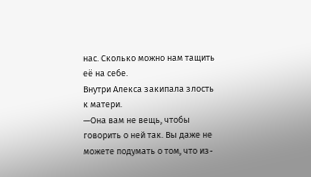нас. Сколько можно нам тащить её на себе.
Внутри Алекса закипала злость к матери.
—Она вам не вещь, чтобы говорить о ней так. Вы даже не можете подумать о том, что из-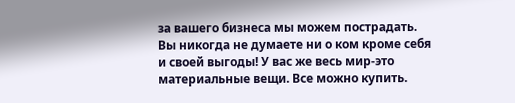за вашего бизнеса мы можем пострадать. Вы никогда не думаете ни о ком кроме себя и своей выгоды! У вас же весь мир-это материальные вещи. Все можно купить.